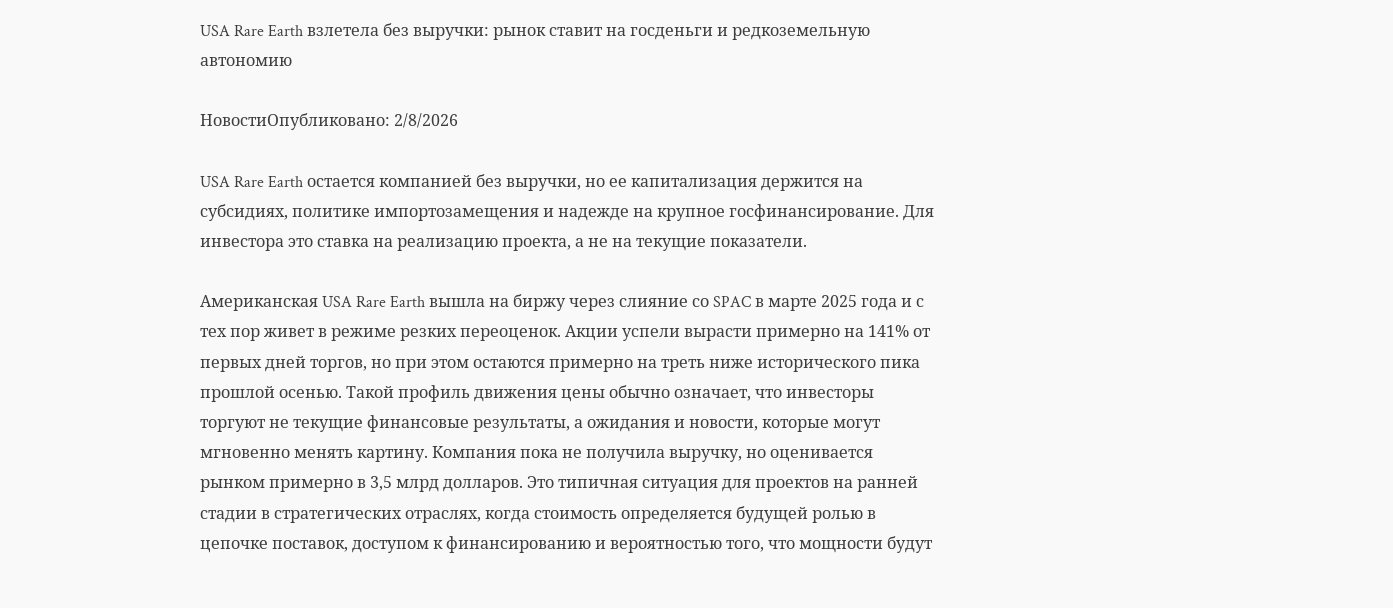USA Rare Earth взлетела без выручки: рынок ставит на госденьги и редкоземельную автономию

НовостиОпубликовано: 2/8/2026

USA Rare Earth остается компанией без выручки, но ее капитализация держится на субсидиях, политике импортозамещения и надежде на крупное госфинансирование. Для инвестора это ставка на реализацию проекта, а не на текущие показатели.

Американская USA Rare Earth вышла на биржу через слияние со SPAC в марте 2025 года и с тех пор живет в режиме резких переоценок. Акции успели вырасти примерно на 141% от первых дней торгов, но при этом остаются примерно на треть ниже исторического пика прошлой осенью. Такой профиль движения цены обычно означает, что инвесторы торгуют не текущие финансовые результаты, а ожидания и новости, которые могут мгновенно менять картину. Компания пока не получила выручку, но оценивается рынком примерно в 3,5 млрд долларов. Это типичная ситуация для проектов на ранней стадии в стратегических отраслях, когда стоимость определяется будущей ролью в цепочке поставок, доступом к финансированию и вероятностью того, что мощности будут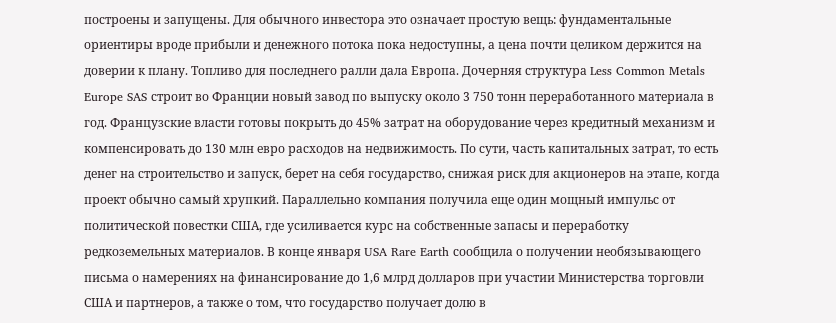построены и запущены. Для обычного инвестора это означает простую вещь: фундаментальные ориентиры вроде прибыли и денежного потока пока недоступны, а цена почти целиком держится на доверии к плану. Топливо для последнего ралли дала Европа. Дочерняя структура Less Common Metals Europe SAS строит во Франции новый завод по выпуску около 3 750 тонн переработанного материала в год. Французские власти готовы покрыть до 45% затрат на оборудование через кредитный механизм и компенсировать до 130 млн евро расходов на недвижимость. По сути, часть капитальных затрат, то есть денег на строительство и запуск, берет на себя государство, снижая риск для акционеров на этапе, когда проект обычно самый хрупкий. Параллельно компания получила еще один мощный импульс от политической повестки США, где усиливается курс на собственные запасы и переработку редкоземельных материалов. В конце января USA Rare Earth сообщила о получении необязывающего письма о намерениях на финансирование до 1,6 млрд долларов при участии Министерства торговли США и партнеров, а также о том, что государство получает долю в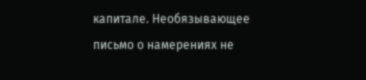капитале. Необязывающее письмо о намерениях не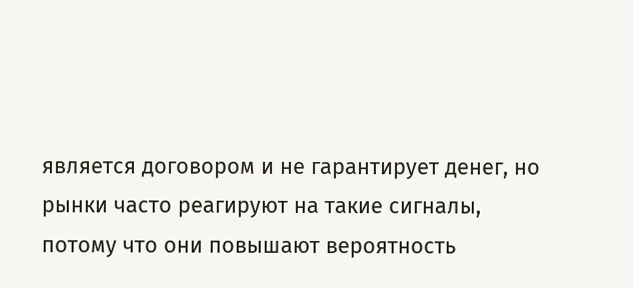является договором и не гарантирует денег, но рынки часто реагируют на такие сигналы, потому что они повышают вероятность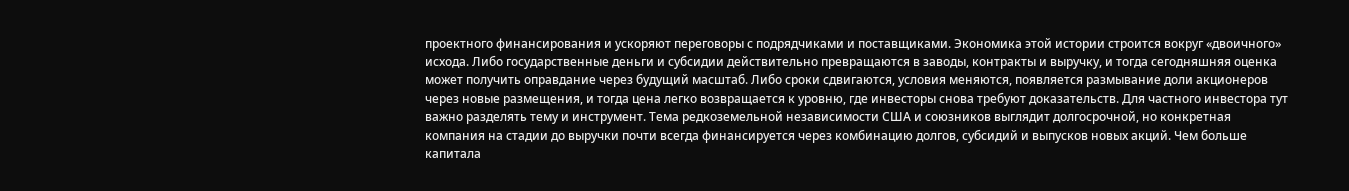проектного финансирования и ускоряют переговоры с подрядчиками и поставщиками. Экономика этой истории строится вокруг «двоичного» исхода. Либо государственные деньги и субсидии действительно превращаются в заводы, контракты и выручку, и тогда сегодняшняя оценка может получить оправдание через будущий масштаб. Либо сроки сдвигаются, условия меняются, появляется размывание доли акционеров через новые размещения, и тогда цена легко возвращается к уровню, где инвесторы снова требуют доказательств. Для частного инвестора тут важно разделять тему и инструмент. Тема редкоземельной независимости США и союзников выглядит долгосрочной, но конкретная компания на стадии до выручки почти всегда финансируется через комбинацию долгов, субсидий и выпусков новых акций. Чем больше капитала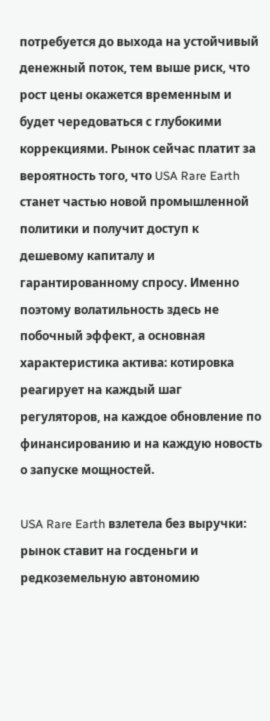потребуется до выхода на устойчивый денежный поток, тем выше риск, что рост цены окажется временным и будет чередоваться с глубокими коррекциями. Рынок сейчас платит за вероятность того, что USA Rare Earth станет частью новой промышленной политики и получит доступ к дешевому капиталу и гарантированному спросу. Именно поэтому волатильность здесь не побочный эффект, а основная характеристика актива: котировка реагирует на каждый шаг регуляторов, на каждое обновление по финансированию и на каждую новость о запуске мощностей.

USA Rare Earth взлетела без выручки: рынок ставит на госденьги и редкоземельную автономию